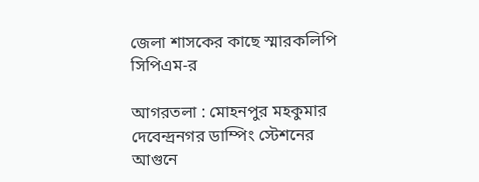জেলা শাসকের কাছে স্মারকলিপি সিপিএম-র

আগরতলা : মোহনপুর মহকুমার দেবেন্দ্রনগর ডাম্পিং স্টেশনের আগুনে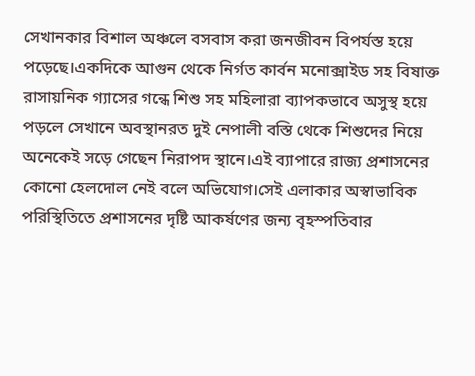সেখানকার বিশাল অঞ্চলে বসবাস করা জনজীবন বিপর্যস্ত হয়ে পড়েছে।একদিকে আগুন থেকে নির্গত কার্বন মনোক্সাইড সহ বিষাক্ত রাসায়নিক গ্যাসের গন্ধে শিশু সহ মহিলারা ব্যাপকভাবে অসুস্থ হয়ে পড়লে সেখানে অবস্থানরত দুই নেপালী বস্তি থেকে শিশুদের নিয়ে অনেকেই সড়ে গেছেন নিরাপদ স্থানে।এই ব্যাপারে রাজ্য প্রশাসনের কোনো হেলদোল নেই বলে অভিযোগ।সেই এলাকার অস্বাভাবিক পরিস্থিতিতে প্রশাসনের দৃষ্টি আকর্ষণের জন্য বৃহস্পতিবার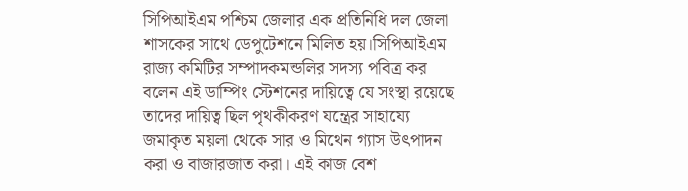সিপিআইএম পশ্চিম জেলার এক প্রতিনিধি দল জেলা শাসকের সাথে ডেপুটেশনে মিলিত হয়।সিপিআইএম রাজ্য কমিটির সম্পাদকমন্ডলির সদস্য পবিত্র কর বলেন এই ডাম্পিং স্টেশনের দায়িত্বে যে সংস্থা রয়েছে তাদের দায়িত্ব ছিল পৃথকীকরণ যন্ত্রের সাহায্যে জমাকৃত ময়লা থেকে সার ও মিথেন গ্যাস উৎপাদন করা ও বাজারজাত করা। এই কাজ বেশ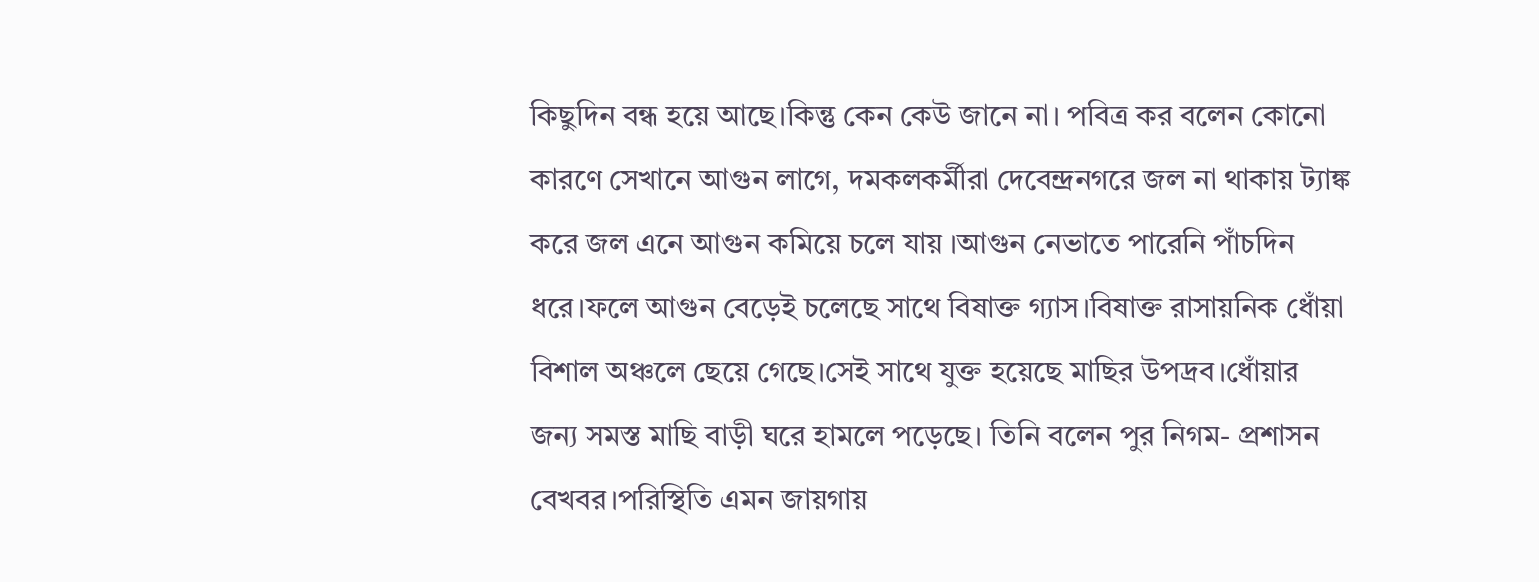কিছুদিন বন্ধ হয়ে আছে।কিন্তু কেন কেউ জানে না। পবিত্র কর বলেন কোনো কারণে সেখানে আগুন লাগে, দমকলকর্মীরা দেবেন্দ্রনগরে জল না থাকায় ট্যাঙ্ক করে জল এনে আগুন কমিয়ে চলে যায় ।আগুন নেভাতে পারেনি পাঁচদিন ধরে।ফলে আগুন বেড়েই চলেছে সাথে বিষাক্ত গ্যাস।বিষাক্ত রাসায়নিক ধোঁয়া বিশাল অঞ্চলে ছেয়ে গেছে।সেই সাথে যুক্ত হয়েছে মাছির উপদ্রব।ধোঁয়ার জন্য সমস্ত মাছি বাড়ী ঘরে হামলে পড়েছে। তিনি বলেন পুর নিগম- প্রশাসন বেখবর।পরিস্থিতি এমন জায়গায়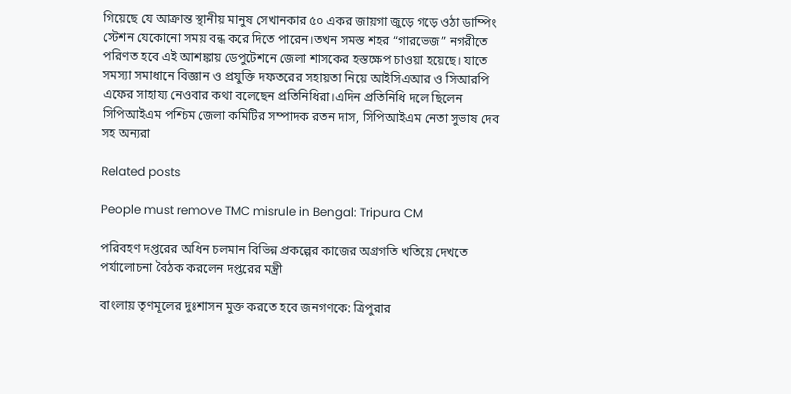গিয়েছে যে আক্রান্ত স্থানীয় মানুষ সেখানকার ৫০ একর জায়গা জুড়ে গড়ে ওঠা ডাম্পিং স্টেশন যেকোনো সময় বন্ধ করে দিতে পারেন।তখন সমস্ত শহর “গারভেজ” নগরীতে পরিণত হবে এই আশঙ্কায় ডেপুটেশনে জেলা শাসকের হস্তক্ষেপ চাওয়া হয়েছে। যাতে সমস্যা সমাধানে বিজ্ঞান ও প্রযুক্তি দফতরের সহায়তা নিয়ে আইসিএআর ও সিআরপি এফের সাহায্য নেওবার কথা বলেছেন প্রতিনিধিরা।এদিন প্রতিনিধি দলে ছিলেন সিপিআইএম পশ্চিম জেলা কমিটির সম্পাদক রতন দাস, সিপিআইএম নেতা সুভাষ দেব সহ অন্যরা

Related posts

People must remove TMC misrule in Bengal: Tripura CM

পরিবহণ দপ্তরের অধিন চলমান বিভিন্ন প্রকল্পের কাজের অগ্রগতি খতিয়ে দেখতে পর্যালোচনা বৈঠক করলেন দপ্তরের মন্ত্রী

বাংলায় তৃণমূলের দুঃশাসন মুক্ত করতে হবে জনগণকে: ত্রিপুরার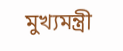মুখ্যমন্ত্রী